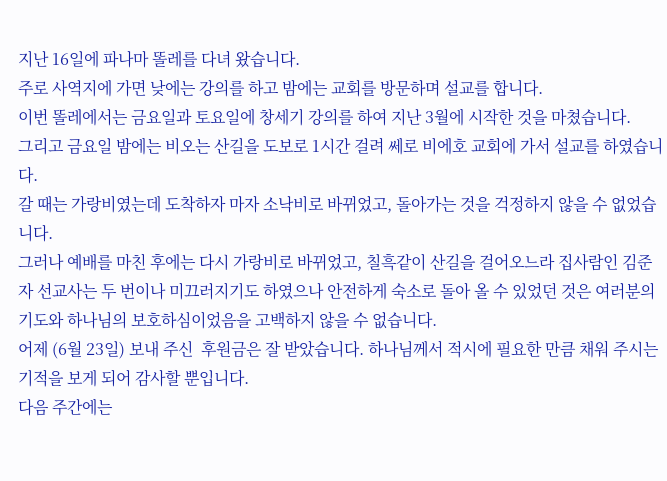지난 16일에 파나마 똘레를 다녀 왔습니다.
주로 사역지에 가면 낮에는 강의를 하고 밤에는 교회를 방문하며 설교를 합니다.
이번 똘레에서는 금요일과 토요일에 창세기 강의를 하여 지난 3월에 시작한 것을 마쳤습니다.
그리고 금요일 밤에는 비오는 산길을 도보로 1시간 걸려 쎄로 비에호 교회에 가서 설교를 하였습니다.
갈 때는 가랑비였는데 도착하자 마자 소낙비로 바뀌었고, 돌아가는 것을 걱정하지 않을 수 없었습니다.
그러나 예배를 마친 후에는 다시 가랑비로 바뀌었고, 칠흑같이 산길을 걸어오느라 집사람인 김준자 선교사는 두 번이나 미끄러지기도 하였으나 안전하게 숙소로 돌아 올 수 있었던 것은 여러분의 기도와 하나님의 보호하심이었음을 고백하지 않을 수 없습니다.
어제 (6월 23일) 보내 주신  후원금은 잘 받았습니다. 하나님께서 적시에 필요한 만큼 채워 주시는 기적을 보게 되어 감사할 뿐입니다.
다음 주간에는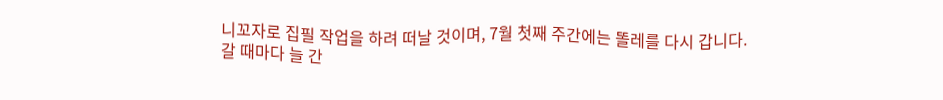니꼬자로 집필 작업을 하려 떠날 것이며, 7월 첫째 주간에는 똘레를 다시 갑니다.
갈 때마다 늘 간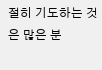절히 기도하는 것은 많은 분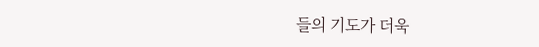들의 기도가 더욱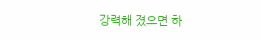강력해 졌으면 하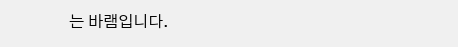는 바램입니다.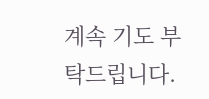계속 기도 부탁드립니다.